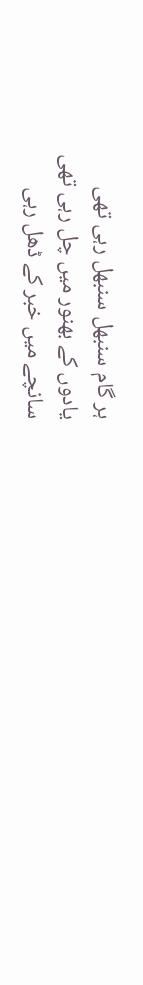ہر گام سنبھل سنبھل رہی تھی
یادوں کے بھنور میں چل رہی تھی
سانچے میں خبر کے ڈھل رہی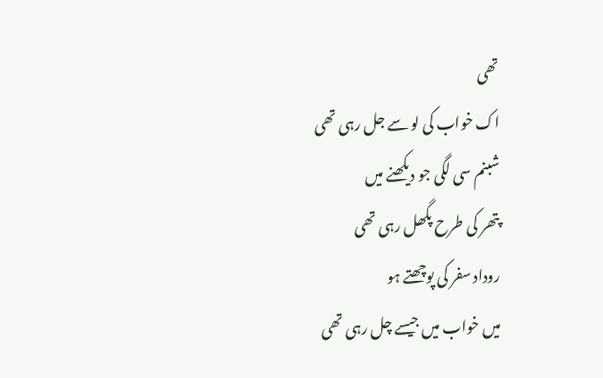تھی
اک خواب کی لو سے جل رہی تھی
شبنم سی لگی جو دیکھنے میں
پتھر کی طرح پگھل رہی تھی
روداد سفر کی پوچھتے ہو
میں خواب میں جیسے چل رہی تھی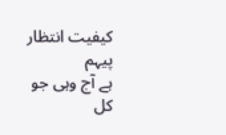کیفیت انتظار پیہم
ہے آج وہی جو کل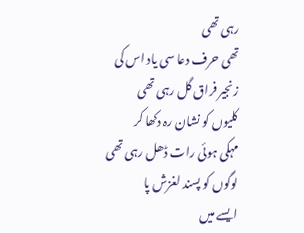رہی تھی
تھی حرف دعا سی یاد اس کی
زنجیر فراق گل رہی تھی
کلیوں کو نشان رہ دکھا کر
مہکی ہوئی رات ڈھل رہی تھی
لوگوں کو پسند لغزش پا
ایسے میں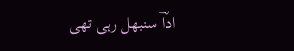اداؔ سنبھل رہی تھی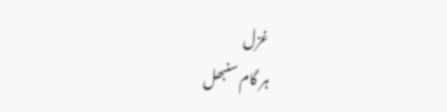غزل
ہر گام سنبھل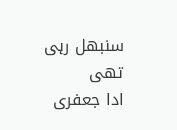سنبھل رہی تھی
ادا جعفری